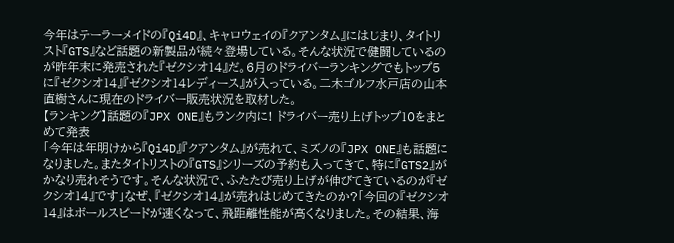今年はテーラーメイドの『Qi4D』、キャロウェイの『クアンタム』にはじまり、タイトリスト『GTS』など話題の新製品が続々登場している。そんな状況で健闘しているのが昨年末に発売された『ゼクシオ14』だ。6月のドライバーランキングでもトップ5に『ゼクシオ14』『ゼクシオ14レディース』が入っている。二木ゴルフ水戸店の山本直樹さんに現在のドライバー販売状況を取材した。
【ランキング】話題の『JPX ONE』もランク内に! ドライバー売り上げトップ10をまとめて発表
「今年は年明けから『Qi4D』『クアンタム』が売れて、ミズノの『JPX ONE』も話題になりました。またタイトリストの『GTS』シリーズの予約も入ってきて、特に『GTS2』がかなり売れそうです。そんな状況で、ふたたび売り上げが伸びてきているのが『ゼクシオ14』です」なぜ、『ゼクシオ14』が売れはじめてきたのか?「今回の『ゼクシオ14』はボールスピードが速くなって、飛距離性能が高くなりました。その結果、海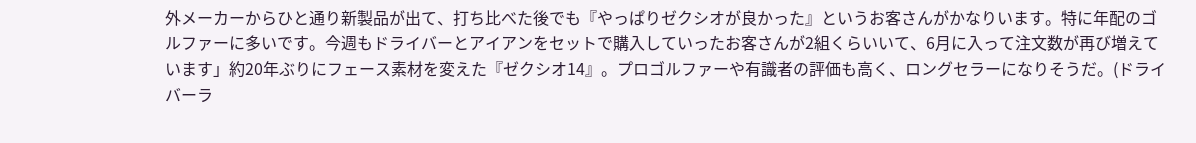外メーカーからひと通り新製品が出て、打ち比べた後でも『やっぱりゼクシオが良かった』というお客さんがかなりいます。特に年配のゴルファーに多いです。今週もドライバーとアイアンをセットで購入していったお客さんが2組くらいいて、6月に入って注文数が再び増えています」約20年ぶりにフェース素材を変えた『ゼクシオ14』。プロゴルファーや有識者の評価も高く、ロングセラーになりそうだ。(ドライバーラ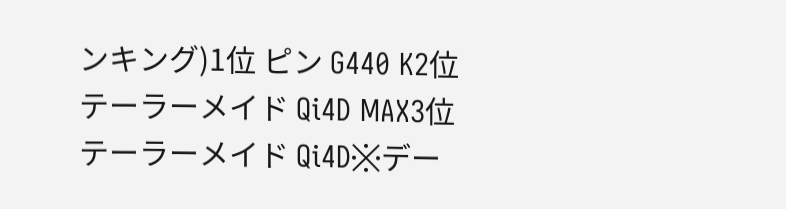ンキング)1位 ピン G440 K2位 テーラーメイド Qi4D MAX3位 テーラーメイド Qi4D※デー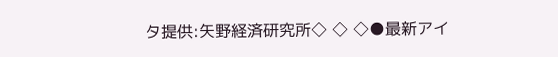タ提供:矢野経済研究所◇ ◇ ◇●最新アイ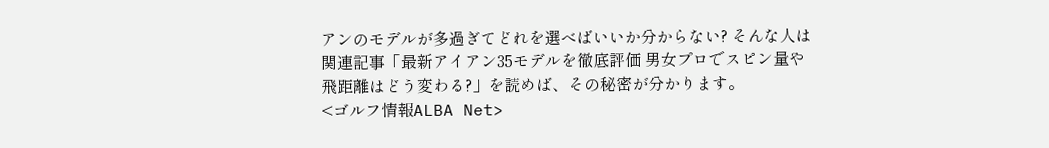アンのモデルが多過ぎてどれを選べばいいか分からない? そんな人は関連記事「最新アイアン35モデルを徹底評価 男女プロでスピン量や飛距離はどう変わる?」を読めば、その秘密が分かります。
<ゴルフ情報ALBA Net>